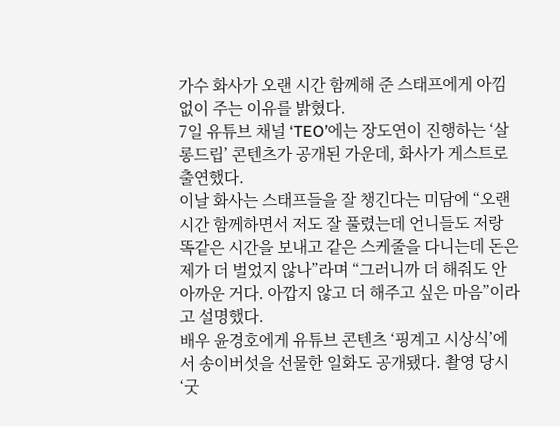가수 화사가 오랜 시간 함께해 준 스태프에게 아낌없이 주는 이유를 밝혔다.
7일 유튜브 채널 ‘TEO’에는 장도연이 진행하는 ‘살롱드립’ 콘텐츠가 공개된 가운데, 화사가 게스트로 출연했다.
이날 화사는 스태프들을 잘 챙긴다는 미담에 “오랜 시간 함께하면서 저도 잘 풀렸는데 언니들도 저랑 똑같은 시간을 보내고 같은 스케줄을 다니는데 돈은 제가 더 벌었지 않나”라며 “그러니까 더 해줘도 안 아까운 거다. 아깝지 않고 더 해주고 싶은 마음”이라고 설명했다.
배우 윤경호에게 유튜브 콘텐츠 ‘핑계고 시상식’에서 송이버섯을 선물한 일화도 공개됐다. 촬영 당시 ‘굿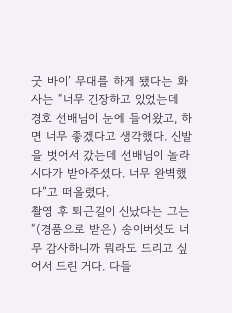굿 바이’ 무대를 하게 됐다는 화사는 “너무 긴장하고 있었는데 경호 선배님이 눈에 들어왔고, 하면 너무 좋겠다고 생각했다. 신발을 벗어서 갔는데 선배님이 놀라시다가 받아주셨다. 너무 완벽했다”고 떠올렸다.
촬영 후 퇴근길이 신났다는 그는 “(경품으로 받은) 송이버섯도 너무 감사하니까 뭐라도 드리고 싶어서 드린 거다. 다들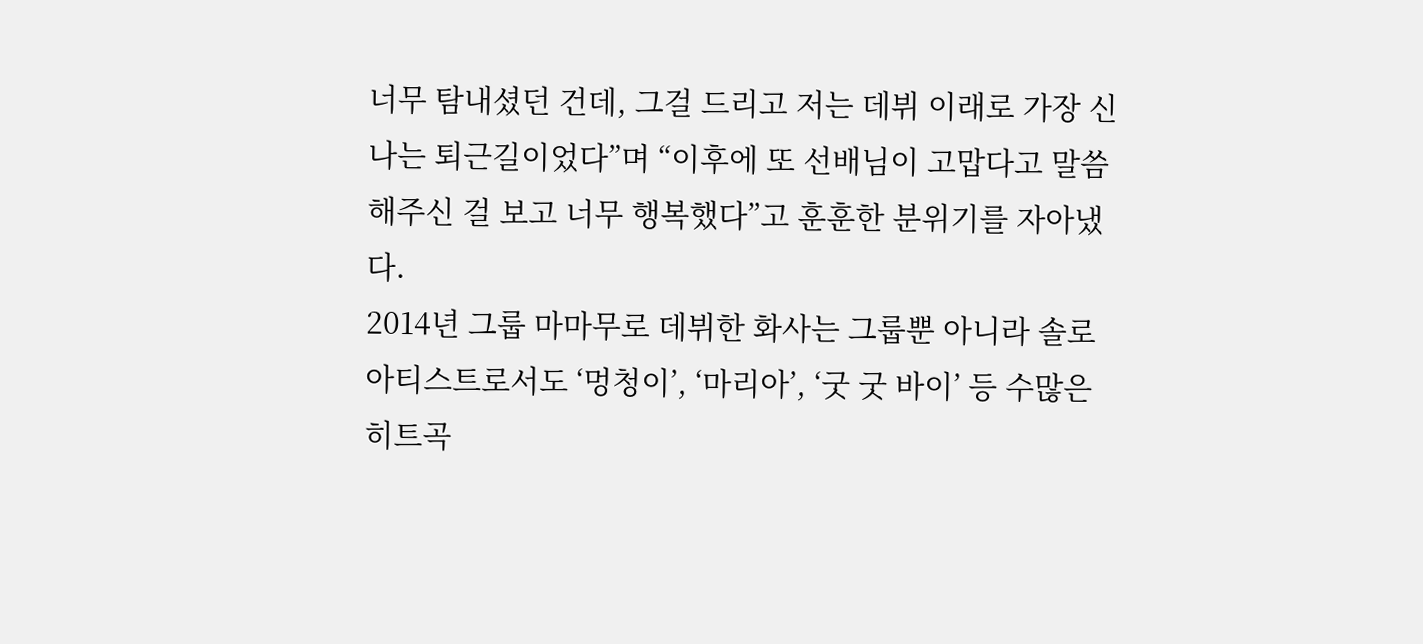너무 탐내셨던 건데, 그걸 드리고 저는 데뷔 이래로 가장 신나는 퇴근길이었다”며 “이후에 또 선배님이 고맙다고 말씀해주신 걸 보고 너무 행복했다”고 훈훈한 분위기를 자아냈다.
2014년 그룹 마마무로 데뷔한 화사는 그룹뿐 아니라 솔로 아티스트로서도 ‘멍청이’, ‘마리아’, ‘굿 굿 바이’ 등 수많은 히트곡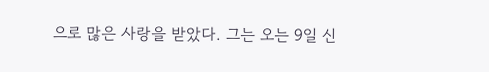으로 많은 사랑을 받았다. 그는 오는 9일 신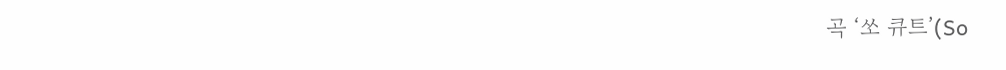곡 ‘쏘 큐트’(So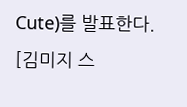Cute)를 발표한다.
[김미지 스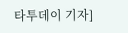타투데이 기자]